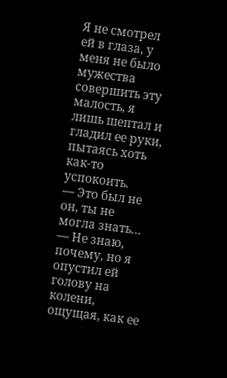Я не смотрел ей в глаза, у меня не было мужества совершить эту малость, я лишь шептал и гладил ее руки, пытаясь хоть как-то успокоить.
— Это был не он, ты не могла знать… — Не знаю, почему, но я опустил ей голову на колени, ощущая, как ее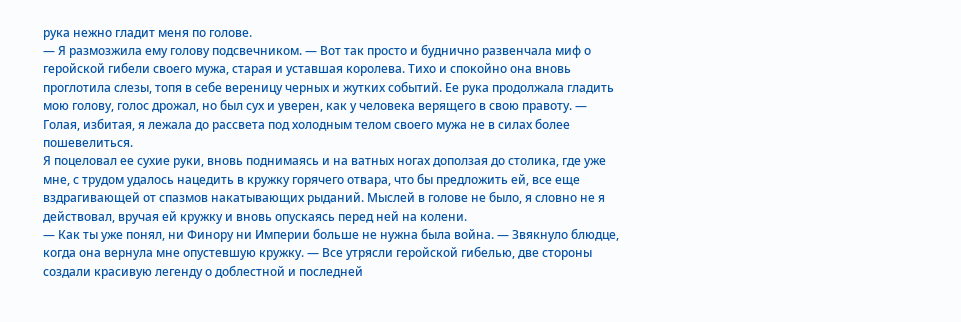рука нежно гладит меня по голове.
— Я размозжила ему голову подсвечником. — Вот так просто и буднично развенчала миф о геройской гибели своего мужа, старая и уставшая королева. Тихо и спокойно она вновь проглотила слезы, топя в себе вереницу черных и жутких событий. Ее рука продолжала гладить мою голову, голос дрожал, но был сух и уверен, как у человека верящего в свою правоту. — Голая, избитая, я лежала до рассвета под холодным телом своего мужа не в силах более пошевелиться.
Я поцеловал ее сухие руки, вновь поднимаясь и на ватных ногах доползая до столика, где уже мне, с трудом удалось нацедить в кружку горячего отвара, что бы предложить ей, все еще вздрагивающей от спазмов накатывающих рыданий. Мыслей в голове не было, я словно не я действовал, вручая ей кружку и вновь опускаясь перед ней на колени.
— Как ты уже понял, ни Финору ни Империи больше не нужна была война. — Звякнуло блюдце, когда она вернула мне опустевшую кружку. — Все утрясли геройской гибелью, две стороны создали красивую легенду о доблестной и последней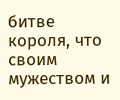битве короля, что своим мужеством и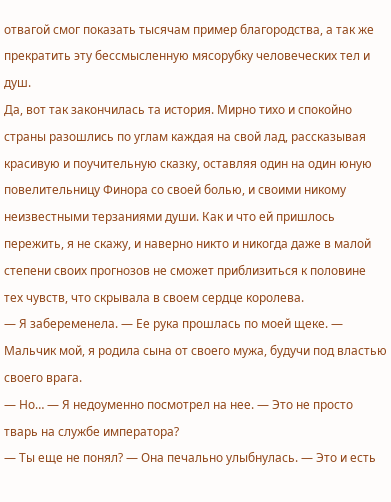отвагой смог показать тысячам пример благородства, а так же прекратить эту бессмысленную мясорубку человеческих тел и душ.
Да, вот так закончилась та история. Мирно тихо и спокойно страны разошлись по углам каждая на свой лад, рассказывая красивую и поучительную сказку, оставляя один на один юную повелительницу Финора со своей болью, и своими никому неизвестными терзаниями души. Как и что ей пришлось пережить, я не скажу, и наверно никто и никогда даже в малой степени своих прогнозов не сможет приблизиться к половине тех чувств, что скрывала в своем сердце королева.
— Я забеременела. — Ее рука прошлась по моей щеке. — Мальчик мой, я родила сына от своего мужа, будучи под властью своего врага.
— Но… — Я недоуменно посмотрел на нее. — Это не просто тварь на службе императора?
— Ты еще не понял? — Она печально улыбнулась. — Это и есть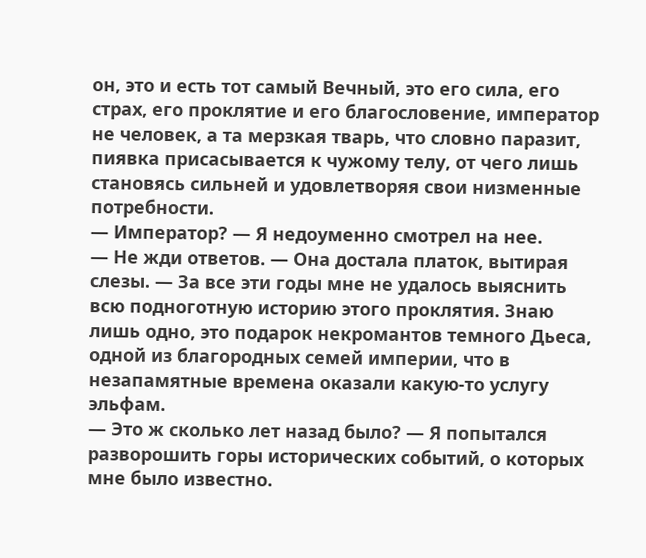он, это и есть тот самый Вечный, это его сила, его страх, его проклятие и его благословение, император не человек, а та мерзкая тварь, что словно паразит, пиявка присасывается к чужому телу, от чего лишь становясь сильней и удовлетворяя свои низменные потребности.
— Император? — Я недоуменно смотрел на нее.
— Не жди ответов. — Она достала платок, вытирая слезы. — За все эти годы мне не удалось выяснить всю подноготную историю этого проклятия. Знаю лишь одно, это подарок некромантов темного Дьеса, одной из благородных семей империи, что в незапамятные времена оказали какую-то услугу эльфам.
— Это ж сколько лет назад было? — Я попытался разворошить горы исторических событий, о которых мне было известно.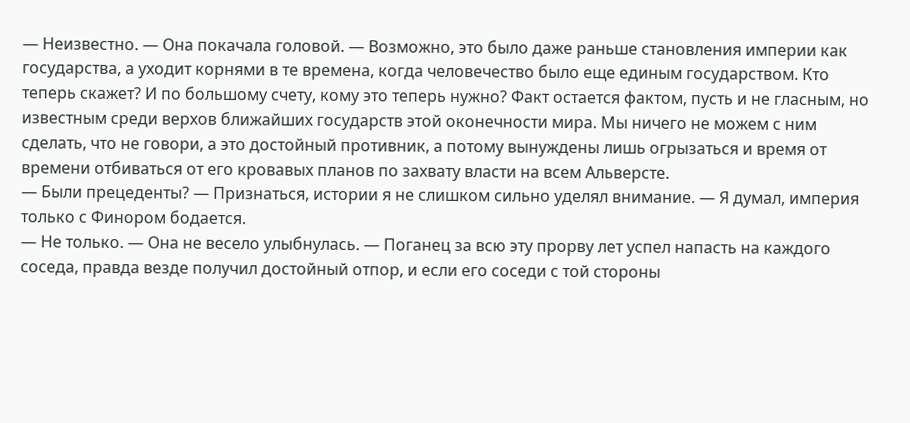— Неизвестно. — Она покачала головой. — Возможно, это было даже раньше становления империи как государства, а уходит корнями в те времена, когда человечество было еще единым государством. Кто теперь скажет? И по большому счету, кому это теперь нужно? Факт остается фактом, пусть и не гласным, но известным среди верхов ближайших государств этой оконечности мира. Мы ничего не можем с ним сделать, что не говори, а это достойный противник, а потому вынуждены лишь огрызаться и время от времени отбиваться от его кровавых планов по захвату власти на всем Альверсте.
— Были прецеденты? — Признаться, истории я не слишком сильно уделял внимание. — Я думал, империя только с Финором бодается.
— Не только. — Она не весело улыбнулась. — Поганец за всю эту прорву лет успел напасть на каждого соседа, правда везде получил достойный отпор, и если его соседи с той стороны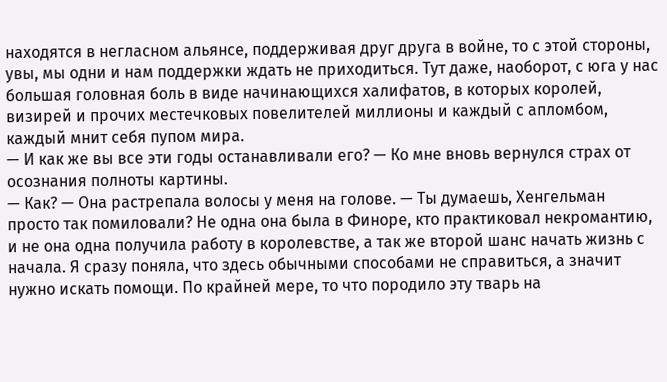находятся в негласном альянсе, поддерживая друг друга в войне, то с этой стороны, увы, мы одни и нам поддержки ждать не приходиться. Тут даже, наоборот, с юга у нас большая головная боль в виде начинающихся халифатов, в которых королей, визирей и прочих местечковых повелителей миллионы и каждый с апломбом, каждый мнит себя пупом мира.
— И как же вы все эти годы останавливали его? — Ко мне вновь вернулся страх от осознания полноты картины.
— Как? — Она растрепала волосы у меня на голове. — Ты думаешь, Хенгельман просто так помиловали? Не одна она была в Финоре, кто практиковал некромантию, и не она одна получила работу в королевстве, а так же второй шанс начать жизнь с начала. Я сразу поняла, что здесь обычными способами не справиться, а значит нужно искать помощи. По крайней мере, то что породило эту тварь на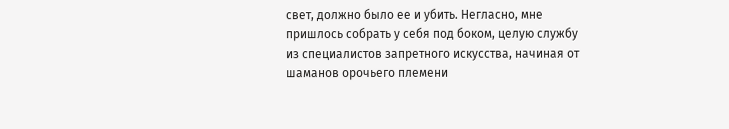свет, должно было ее и убить. Негласно, мне пришлось собрать у себя под боком, целую службу из специалистов запретного искусства, начиная от шаманов орочьего племени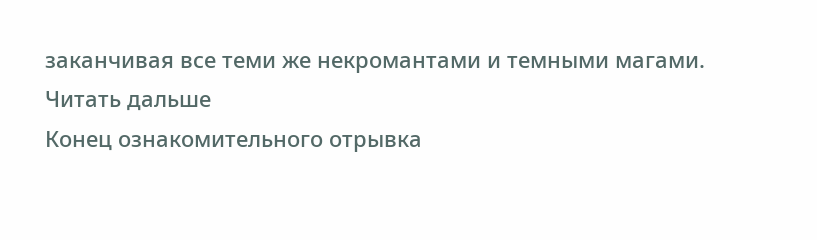заканчивая все теми же некромантами и темными магами.
Читать дальше
Конец ознакомительного отрывка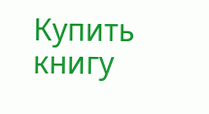Купить книгу